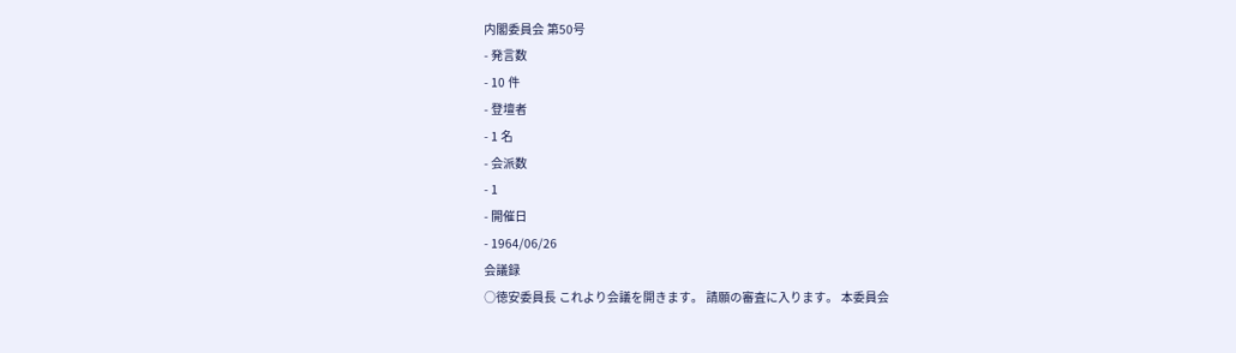内閣委員会 第50号
- 発言数
- 10 件
- 登壇者
- 1 名
- 会派数
- 1
- 開催日
- 1964/06/26
会議録
○徳安委員長 これより会議を開きます。 請願の審査に入ります。 本委員会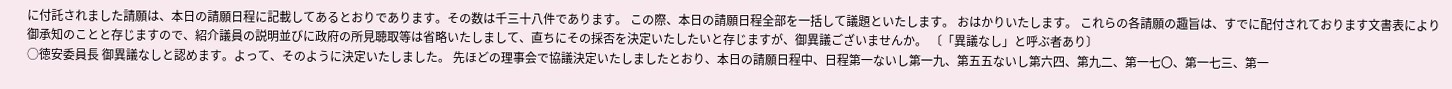に付託されました請願は、本日の請願日程に記載してあるとおりであります。その数は千三十八件であります。 この際、本日の請願日程全部を一括して議題といたします。 おはかりいたします。 これらの各請願の趣旨は、すでに配付されております文書表により御承知のことと存じますので、紹介議員の説明並びに政府の所見聴取等は省略いたしまして、直ちにその採否を決定いたしたいと存じますが、御異議ございませんか。 〔「異議なし」と呼ぶ者あり〕
○徳安委員長 御異議なしと認めます。よって、そのように決定いたしました。 先ほどの理事会で協議決定いたしましたとおり、本日の請願日程中、日程第一ないし第一九、第五五ないし第六四、第九二、第一七〇、第一七三、第一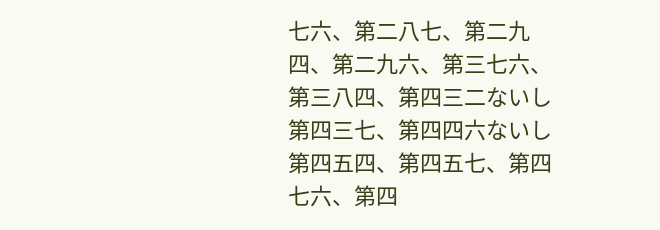七六、第二八七、第二九四、第二九六、第三七六、第三八四、第四三二ないし第四三七、第四四六ないし第四五四、第四五七、第四七六、第四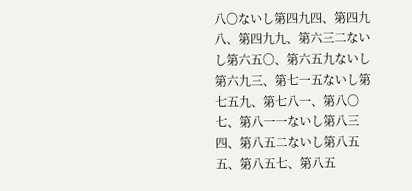八〇ないし第四九四、第四九八、第四九九、第六三二ないし第六五〇、第六五九ないし第六九三、第七一五ないし第七五九、第七八一、第八〇七、第八一一ないし第八三四、第八五二ないし第八五五、第八五七、第八五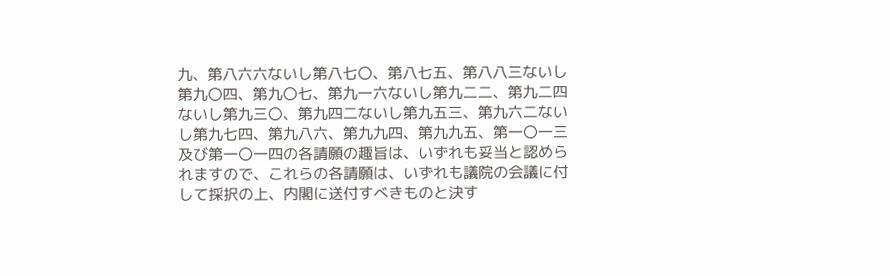九、第八六六ないし第八七〇、第八七五、第八八三ないし第九〇四、第九〇七、第九一六ないし第九二二、第九二四ないし第九三〇、第九四二ないし第九五三、第九六二ないし第九七四、第九八六、第九九四、第九九五、第一〇一三及び第一〇一四の各請願の趣旨は、いずれも妥当と認められますので、これらの各請願は、いずれも議院の会議に付して採択の上、内閣に送付すべきものと決す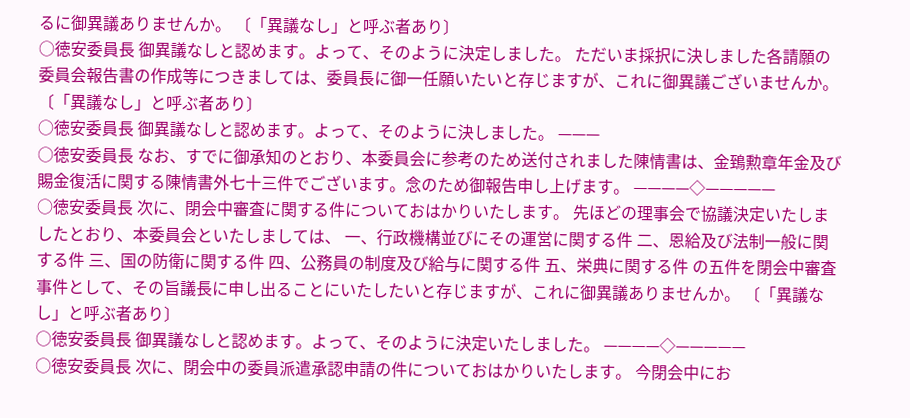るに御異議ありませんか。 〔「異議なし」と呼ぶ者あり〕
○徳安委員長 御異議なしと認めます。よって、そのように決定しました。 ただいま採択に決しました各請願の委員会報告書の作成等につきましては、委員長に御一任願いたいと存じますが、これに御異議ございませんか。 〔「異議なし」と呼ぶ者あり〕
○徳安委員長 御異議なしと認めます。よって、そのように決しました。 ———
○徳安委員長 なお、すでに御承知のとおり、本委員会に参考のため送付されました陳情書は、金鵄勲章年金及び賜金復活に関する陳情書外七十三件でございます。念のため御報告申し上げます。 ————◇—————
○徳安委員長 次に、閉会中審査に関する件についておはかりいたします。 先ほどの理事会で協議決定いたしましたとおり、本委員会といたしましては、 一、行政機構並びにその運営に関する件 二、恩給及び法制一般に関する件 三、国の防衛に関する件 四、公務員の制度及び給与に関する件 五、栄典に関する件 の五件を閉会中審査事件として、その旨議長に申し出ることにいたしたいと存じますが、これに御異議ありませんか。 〔「異議なし」と呼ぶ者あり〕
○徳安委員長 御異議なしと認めます。よって、そのように決定いたしました。 ————◇—————
○徳安委員長 次に、閉会中の委員派遣承認申請の件についておはかりいたします。 今閉会中にお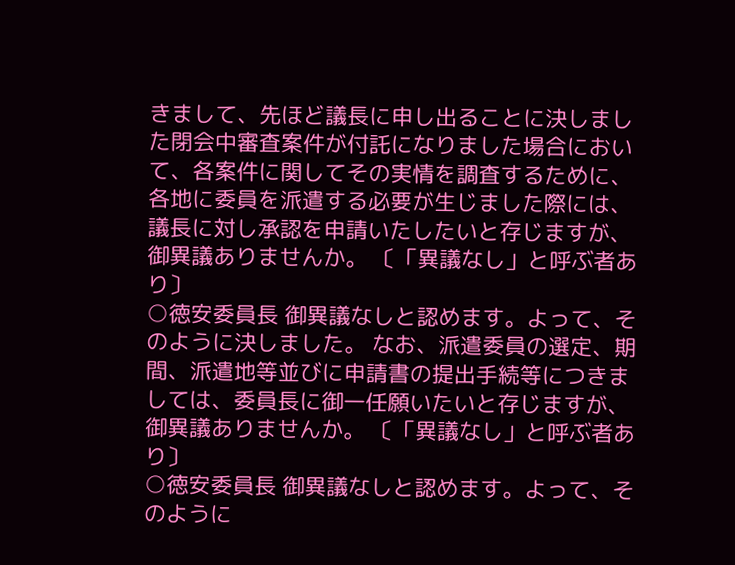きまして、先ほど議長に申し出ることに決しました閉会中審査案件が付託になりました場合において、各案件に関してその実情を調査するために、各地に委員を派遣する必要が生じました際には、議長に対し承認を申請いたしたいと存じますが、御異議ありませんか。 〔「異議なし」と呼ぶ者あり〕
○徳安委員長 御異議なしと認めます。よって、そのように決しました。 なお、派遣委員の選定、期間、派遣地等並びに申請書の提出手続等につきましては、委員長に御一任願いたいと存じますが、御異議ありませんか。 〔「異議なし」と呼ぶ者あり〕
○徳安委員長 御異議なしと認めます。よって、そのように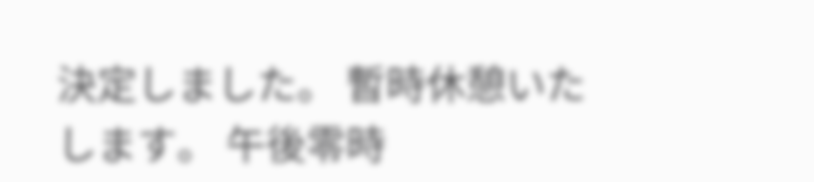決定しました。 暫時休憩いたします。 午後零時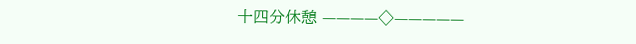十四分休憩 ————◇—————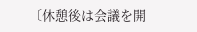〔休憩後は会議を開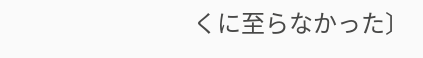くに至らなかった〕